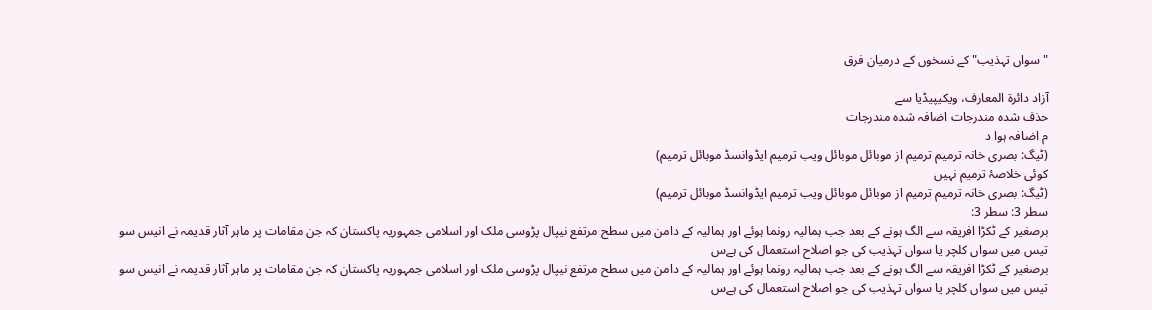"سواں تہذیب" کے نسخوں کے درمیان فرق

آزاد دائرۃ المعارف، ویکیپیڈیا سے
حذف شدہ مندرجات اضافہ شدہ مندرجات
م اضافہ ہوا د
(ٹیگ: بصری خانہ ترمیم ترمیم از موبائل موبائل ویب ترمیم ایڈوانسڈ موبائل ترمیم)
کوئی خلاصۂ ترمیم نہیں
(ٹیگ: بصری خانہ ترمیم ترمیم از موبائل موبائل ویب ترمیم ایڈوانسڈ موبائل ترمیم)
سطر 3: سطر 3:
برصغیر کے ٹکڑا افریقہ سے الگ ہونے کے بعد جب ہمالیہ رونما ہوئے اور ہمالیہ کے دامن میں سطح مرتفع نیپال پڑوسی ملک اور اسلامی جمہوریہ پاکستان کہ جن مقامات پر ماہر آثار قدیمہ نے انیس سو تیس میں سواں کلچر یا سواں تہذیب کی جو اصلاح استعمال کی ہےس
برصغیر کے ٹکڑا افریقہ سے الگ ہونے کے بعد جب ہمالیہ رونما ہوئے اور ہمالیہ کے دامن میں سطح مرتفع نیپال پڑوسی ملک اور اسلامی جمہوریہ پاکستان کہ جن مقامات پر ماہر آثار قدیمہ نے انیس سو تیس میں سواں کلچر یا سواں تہذیب کی جو اصلاح استعمال کی ہےس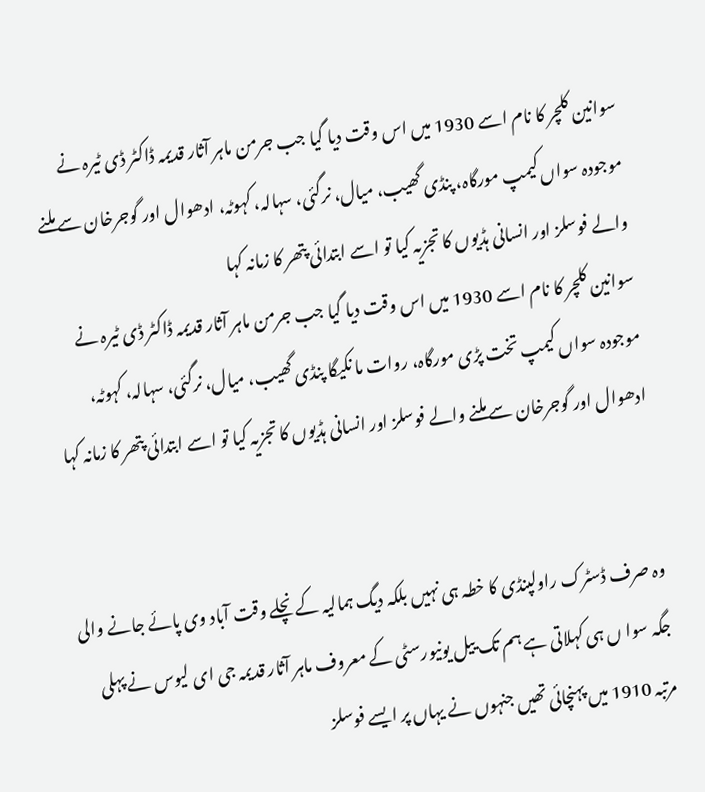سوانین کلچر کا نام اسے 1930 میں اس وقت دیا گیا جب جرمن ماہر آثار قدیمہ ڈاکٹر ڈی ٹیرہ نے موجودہ سواں کیمپ مورگاہ، پنڈی گھیب، میال، نرگئی، سہالہ، کہوٹہ، ادھوال اور گوجرخان سے ملنے والے فوسلز اور انسانی ہڈیوں کا تجزیہ کیا تو اسے ابتدائی پتھر کا زمانہ کہا
سوانین کلچر کا نام اسے 1930 میں اس وقت دیا گیا جب جرمن ماہر آثار قدیمہ ڈاکٹر ڈی ٹیرہ نے موجودہ سواں کیمپ تخت پڑی مورگاہ، روات ما نکیگا پنڈی گھیب، میال، نرگئی، سہالہ، کہوٹہ، ادھوال اور گوجرخان سے ملنے والے فوسلز اور انسانی ہڈیوں کا تجزیہ کیا تو اسے ابتدائی پتھر کا زمانہ کہا


وہ صرف ڈسٹرک راولپنڈی کا خطہ ہی نہیں بلکہ دیگ ہمالیہ کے نچلے وقت آباد وی پائے جانے والی جگہ سوا ں ہی کہلاتی ہے ہم تک ییل یونیورسٹی کے معروف ماہر آثار قدیمہ جی ای لیوس نے پہلی مرتبہ 1910 میں پہنچائی تھیں جنہوں نے یہاں پر ایسے فوسلز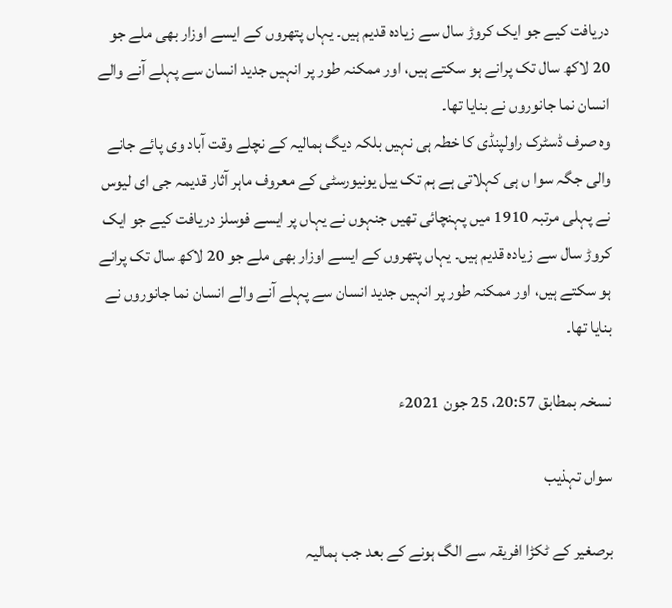دریافت کیے جو ایک کروڑ سال سے زیادہ قدیم ہیں۔ یہاں پتھروں کے ایسے اوزار بھی ملے جو 20 لاکھ سال تک پرانے ہو سکتے ہیں، اور ممکنہ طور پر انہیں جدید انسان سے پہلے آنے والے انسان نما جانوروں نے بنایا تھا۔
وہ صرف ڈسٹرک راولپنڈی کا خطہ ہی نہیں بلکہ دیگ ہمالیہ کے نچلے وقت آباد وی پائے جانے والی جگہ سوا ں ہی کہلاتی ہے ہم تک ییل یونیورسٹی کے معروف ماہر آثار قدیمہ جی ای لیوس نے پہلی مرتبہ 1910 میں پہنچائی تھیں جنہوں نے یہاں پر ایسے فوسلز دریافت کیے جو ایک کروڑ سال سے زیادہ قدیم ہیں۔ یہاں پتھروں کے ایسے اوزار بھی ملے جو 20 لاکھ سال تک پرانے ہو سکتے ہیں، اور ممکنہ طور پر انہیں جدید انسان سے پہلے آنے والے انسان نما جانوروں نے بنایا تھا۔

نسخہ بمطابق 20:57، 25 جون 2021ء

سواں تہذیب

برصغیر کے ٹکڑا افریقہ سے الگ ہونے کے بعد جب ہمالیہ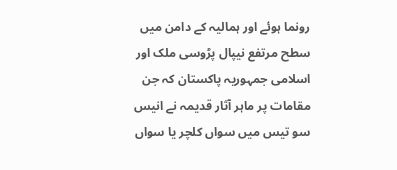رونما ہوئے اور ہمالیہ کے دامن میں سطح مرتفع نیپال پڑوسی ملک اور اسلامی جمہوریہ پاکستان کہ جن مقامات پر ماہر آثار قدیمہ نے انیس سو تیس میں سواں کلچر یا سواں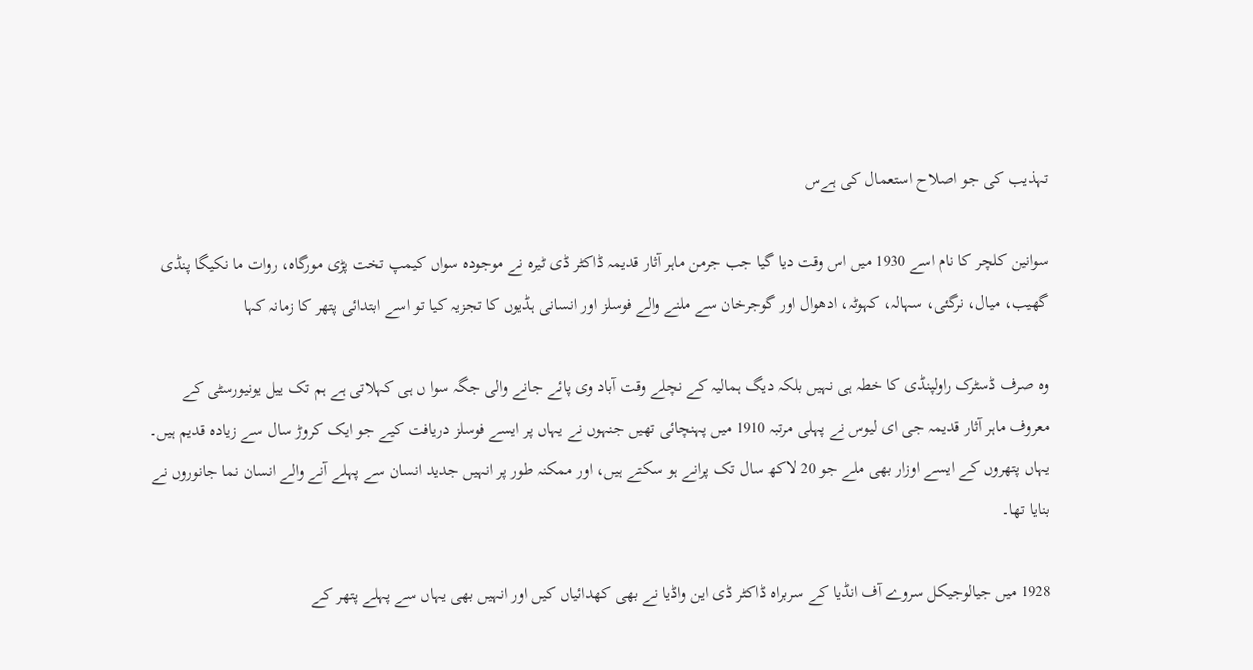تہذیب کی جو اصلاح استعمال کی ہےس

سوانین کلچر کا نام اسے 1930 میں اس وقت دیا گیا جب جرمن ماہر آثار قدیمہ ڈاکٹر ڈی ٹیرہ نے موجودہ سواں کیمپ تخت پڑی مورگاہ، روات ما نکیگا پنڈی گھیب، میال، نرگئی، سہالہ، کہوٹہ، ادھوال اور گوجرخان سے ملنے والے فوسلز اور انسانی ہڈیوں کا تجزیہ کیا تو اسے ابتدائی پتھر کا زمانہ کہا

وہ صرف ڈسٹرک راولپنڈی کا خطہ ہی نہیں بلکہ دیگ ہمالیہ کے نچلے وقت آباد وی پائے جانے والی جگہ سوا ں ہی کہلاتی ہے ہم تک ییل یونیورسٹی کے معروف ماہر آثار قدیمہ جی ای لیوس نے پہلی مرتبہ 1910 میں پہنچائی تھیں جنہوں نے یہاں پر ایسے فوسلز دریافت کیے جو ایک کروڑ سال سے زیادہ قدیم ہیں۔ یہاں پتھروں کے ایسے اوزار بھی ملے جو 20 لاکھ سال تک پرانے ہو سکتے ہیں، اور ممکنہ طور پر انہیں جدید انسان سے پہلے آنے والے انسان نما جانوروں نے بنایا تھا۔

1928 میں جیالوجیکل سروے آف انڈیا کے سربراہ ڈاکٹر ڈی این واڈیا نے بھی کھدائیاں کیں اور انہیں بھی یہاں سے پہلے پتھر کے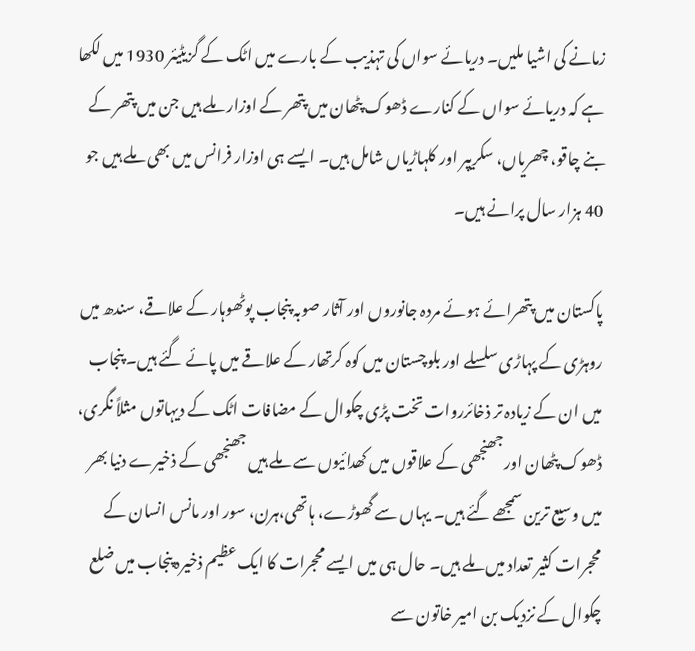زمانے کی اشیا ملیں۔ دریائے سواں کی تہذیب کے بارے میں اٹک کے گزیٹیئر 1930 میں لکھا ہے کہ دریائے سواں کے کنارے ڈھوک پٹھان میں پتھر کے اوزار ملے ہیں جن میں پتھر کے بنے چاقو، چھریاں، سکریپر اور کلہاڑیاں شامل ہیں۔ ایسے ہی اوزار فرانس میں بھی ملے ہیں جو 40 ہزار سال پرانے ہیں۔

پاکستان میں پتھرائے ہوئے مردہ جانوروں اور آثار صوبہ پنجاب پوٹھوہار کے علاقے، سندھ میں روہڑی کے پہاڑی سلسلے اور بلوچستان میں کوہ کرتھار کے علاقے میں پائے گئے ہیں۔ پنجاب میں ان کے زیادہ تر ذخائرروات تخت پڑی چکوال کے مضافات اٹک کے دیہاتوں مثلاً نگری، ڈھوک پٹھان اور جھنجھی کے علاقوں میں کھدائیوں سے ملے ہیں جھنجھی کے ذخیرے دنیا بھر میں وسیع ترین سمجھے گئے ہیں۔ یہاں سے گھوڑے، ہاتھی،ہرن، سور اور مانس انسان کے محجرات کثیر تعداد میں ملے ہیں۔ حال ہی میں ایسے محجرات کا ایک عظیم ذخیرہ پنجاب میں ضلع چکوال کے نزدیک بن امیر خاتون سے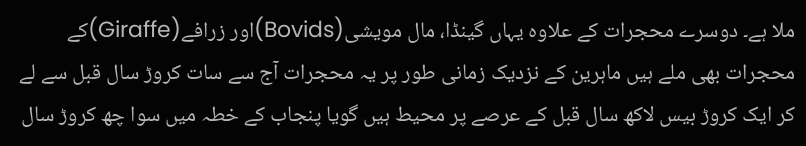ملا ہے۔ دوسرے محجرات کے علاوہ یہاں گینڈا، مال مویشی(Bovids)اور زرافے(Giraffe)کے محجرات بھی ملے ہیں ماہرین کے نزدیک زمانی طور پر یہ محجرات آج سے سات کروڑ سال قبل سے لے کر ایک کروڑ بیس لاکھ سال قبل کے عرصے پر محیط ہیں گویا پنجاب کے خطہ میں سوا چھ کروڑ سال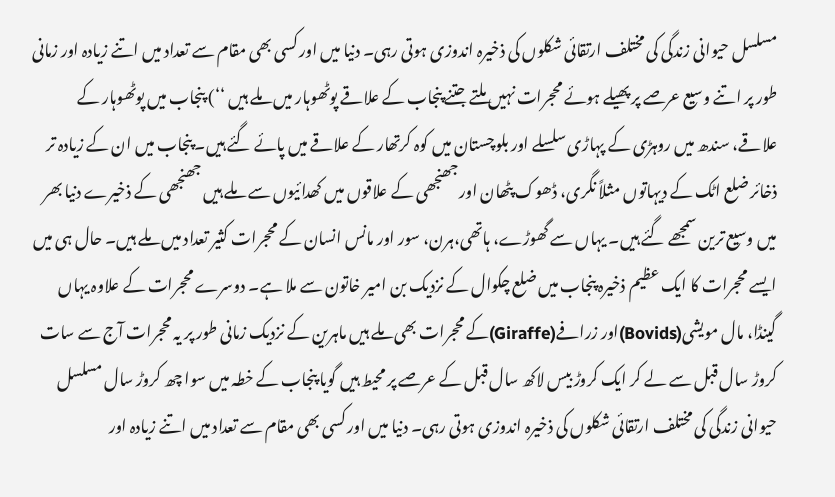مسلسل حیوانی زندگی کی مختلف ارتقائی شکلوں کی ذخیرہ اندوزی ہوتی رہی۔ دنیا میں اور کسی بھی مقام سے تعداد میں اتنے زیادہ اور زمانی طور پر اتنے وسیع عرصے پر پھیلے ہوئے محجرات نہیں ملتے جتنے پنجاب کے علاقے پوٹھوہار میں ملے ہیں ‘‘) پنجاب میں پوٹھوہار کے علاقے، سندھ میں روہڑی کے پہاڑی سلسلے اور بلوچستان میں کوہ کرتھار کے علاقے میں پائے گئے ہیں۔ پنجاب میں ان کے زیادہ تر ذخائر ضلع اٹک کے دیہاتوں مثلاً نگری، ڈھوک پٹھان اور جھنجھی کے علاقوں میں کھدائیوں سے ملے ہیں جھنجھی کے ذخیرے دنیا بھر میں وسیع ترین سمجھے گئے ہیں۔ یہاں سے گھوڑے، ہاتھی،ہرن، سور اور مانس انسان کے محجرات کثیر تعداد میں ملے ہیں۔ حال ہی میں ایسے محجرات کا ایک عظیم ذخیرہ پنجاب میں ضلع چکوال کے نزدیک بن امیر خاتون سے ملا ہے۔ دوسرے محجرات کے علاوہ یہاں گینڈا، مال مویشی(Bovids)اور زرافے(Giraffe)کے محجرات بھی ملے ہیں ماہرین کے نزدیک زمانی طور پر یہ محجرات آج سے سات کروڑ سال قبل سے لے کر ایک کروڑ بیس لاکھ سال قبل کے عرصے پر محیط ہیں گویا پنجاب کے خطہ میں سوا چھ کروڑ سال مسلسل حیوانی زندگی کی مختلف ارتقائی شکلوں کی ذخیرہ اندوزی ہوتی رہی۔ دنیا میں اور کسی بھی مقام سے تعداد میں اتنے زیادہ اور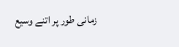زمانی طور پر اتنے وسیع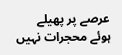عرصے پر پھیلے ہوئے محجرات نہیں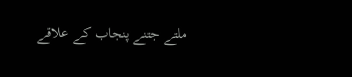ملتے جتنے پنجاب کے علاقے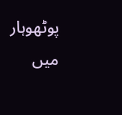پوٹھوہار میں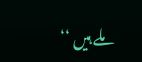ملے ہیں ‘‘